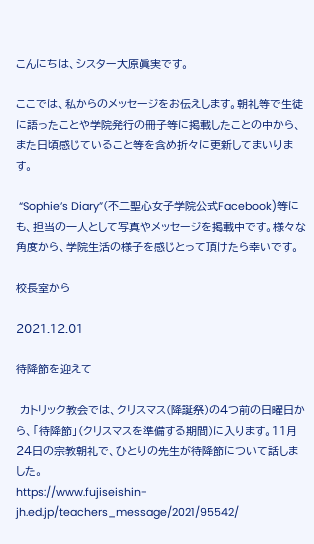こんにちは、シスター大原眞実です。

ここでは、私からのメッセージをお伝えします。朝礼等で生徒に語ったことや学院発行の冊子等に掲載したことの中から、また日頃感じていること等を含め折々に更新してまいります。

 “Sophie’s Diary”(不二聖心女子学院公式Facebook)等にも、担当の一人として写真やメッセージを掲載中です。様々な角度から、学院生活の様子を感じとって頂けたら幸いです。

校長室から

2021.12.01

待降節を迎えて

 カトリック教会では、クリスマス(降誕祭)の4つ前の日曜日から、「待降節」(クリスマスを準備する期間)に入ります。11月24日の宗教朝礼で、ひとりの先生が待降節について話しました。
https://www.fujiseishin-jh.ed.jp/teachers_message/2021/95542/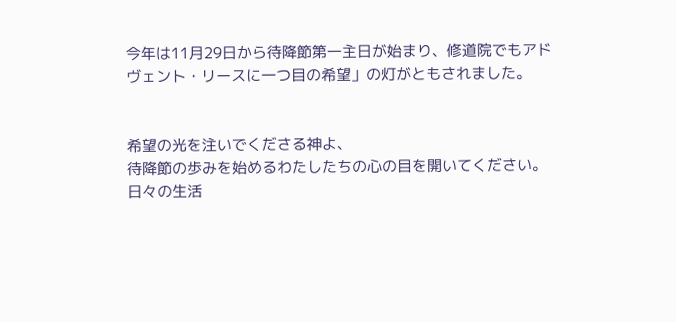今年は11月29日から待降節第一主日が始まり、修道院でもアドヴェント・リースに一つ目の希望」の灯がともされました。


希望の光を注いでくださる神よ、
待降節の歩みを始めるわたしたちの心の目を開いてください。
日々の生活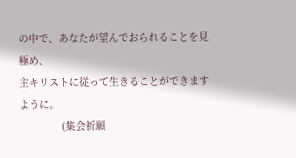の中で、あなたが望んでおられることを見極め、
主キリストに従って生きることができますように。
              (集会祈願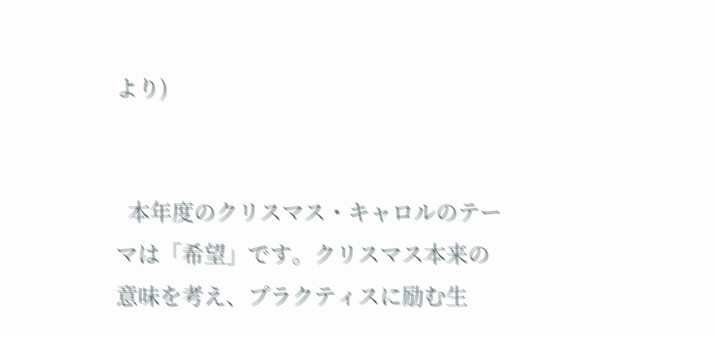より)


  本年度のクリスマス・キャロルのテーマは「希望」です。クリスマス本来の意味を考え、プラクティスに励む生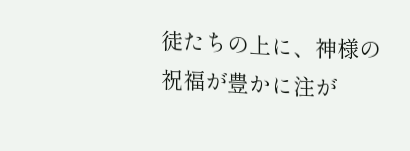徒たちの上に、神様の祝福が豊かに注が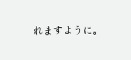れますように。